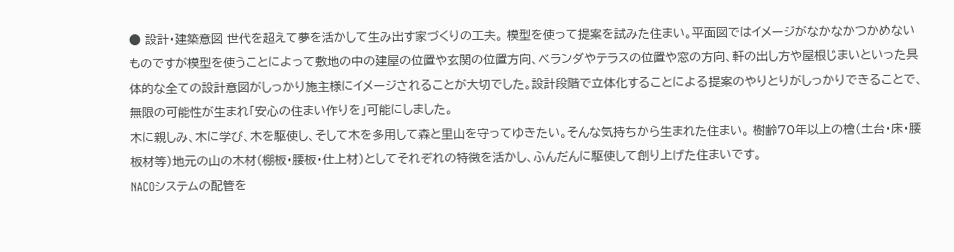● 設計・建築意図 世代を超えて夢を活かして生み出す家づくりの工夫。 模型を使って提案を試みた住まい。平面図ではイメージがなかなかつかめないものですが模型を使うことによって敷地の中の建屋の位置や玄関の位置方向、ベランダやテラスの位置や窓の方向、軒の出し方や屋根じまいといった具体的な全ての設計意図がしっかり施主様にイメージされることが大切でした。設計段階で立体化することによる提案のやりとりがしっかりできることで、無限の可能性が生まれ「安心の住まい作りを」可能にしました。
木に親しみ、木に学び、木を駆使し、そして木を多用して森と里山を守ってゆきたい。そんな気持ちから生まれた住まい。 樹齢70年以上の檜(土台・床・腰板材等)地元の山の木材(棚板・腰板・仕上材)としてそれぞれの特徴を活かし、ふんだんに駆使して創り上げた住まいです。
NACOシステムの配管を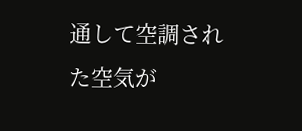通して空調された空気が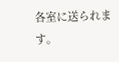各室に送られます。